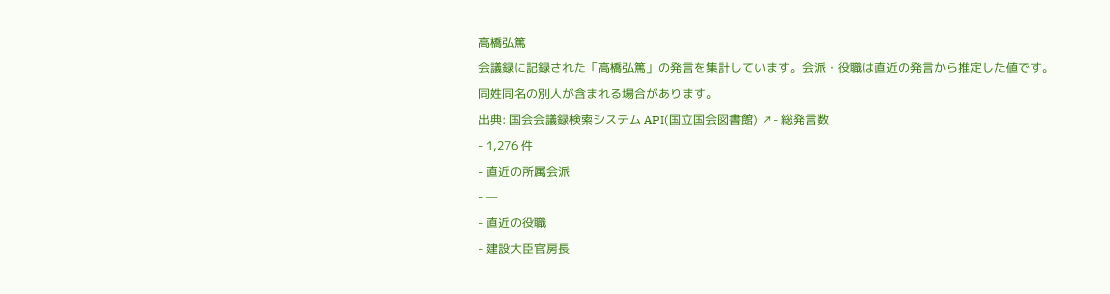高橋弘篤
会議録に記録された「高橋弘篤」の発言を集計しています。会派・役職は直近の発言から推定した値です。同姓同名の別人が含まれる場合があります。
出典: 国会会議録検索システム API(国立国会図書館) ↗- 総発言数
- 1,276 件
- 直近の所属会派
- —
- 直近の役職
- 建設大臣官房長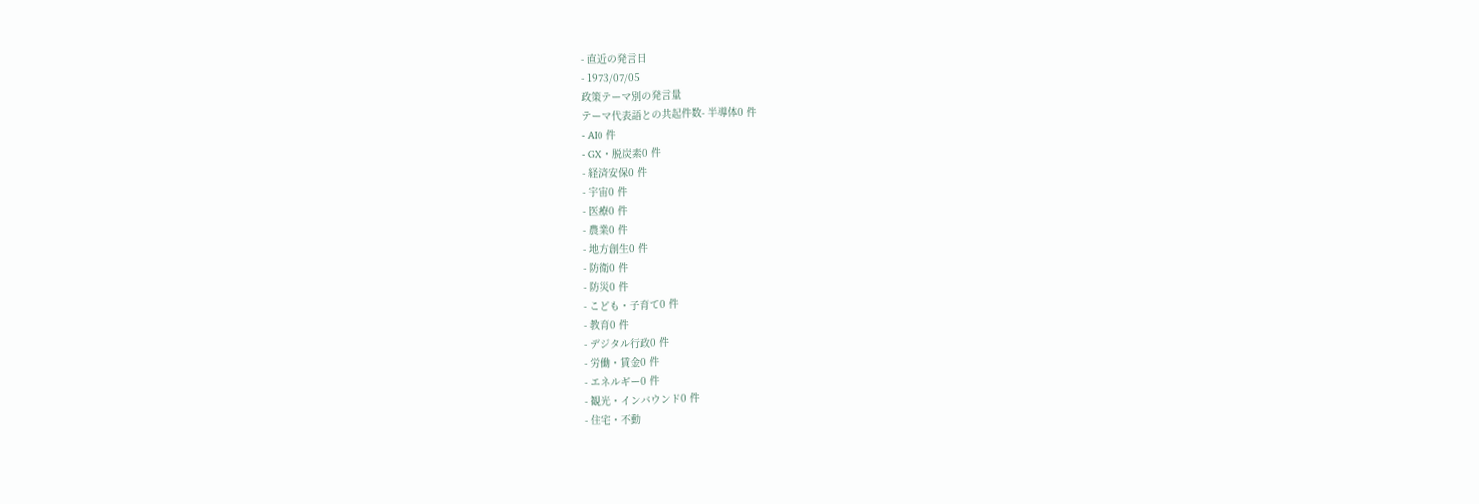- 直近の発言日
- 1973/07/05
政策テーマ別の発言量
テーマ代表語との共起件数- 半導体0 件
- AI0 件
- GX・脱炭素0 件
- 経済安保0 件
- 宇宙0 件
- 医療0 件
- 農業0 件
- 地方創生0 件
- 防衛0 件
- 防災0 件
- こども・子育て0 件
- 教育0 件
- デジタル行政0 件
- 労働・賃金0 件
- エネルギー0 件
- 観光・インバウンド0 件
- 住宅・不動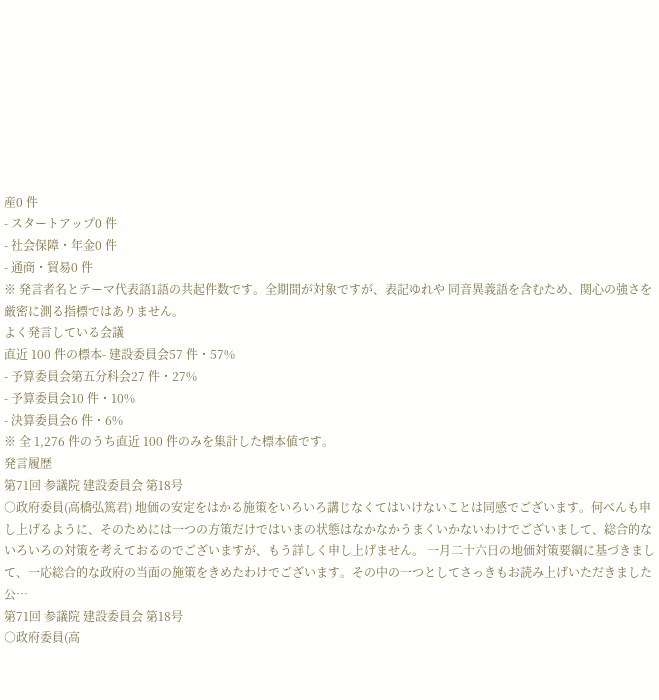産0 件
- スタートアップ0 件
- 社会保障・年金0 件
- 通商・貿易0 件
※ 発言者名とテーマ代表語1語の共起件数です。全期間が対象ですが、表記ゆれや 同音異義語を含むため、関心の強さを厳密に測る指標ではありません。
よく発言している会議
直近 100 件の標本- 建設委員会57 件・57%
- 予算委員会第五分科会27 件・27%
- 予算委員会10 件・10%
- 決算委員会6 件・6%
※ 全 1,276 件のうち直近 100 件のみを集計した標本値です。
発言履歴
第71回 参議院 建設委員会 第18号
○政府委員(高橋弘篤君) 地価の安定をはかる施策をいろいろ講じなくてはいけないことは同感でございます。何べんも申し上げるように、そのためには一つの方策だけではいまの状態はなかなかうまくいかないわけでございまして、総合的ないろいろの対策を考えておるのでございますが、もう詳しく申し上げません。 一月二十六日の地価対策要綱に基づきまして、一応総合的な政府の当面の施策をきめたわけでございます。その中の一つとしてさっきもお読み上げいただきました公…
第71回 参議院 建設委員会 第18号
○政府委員(高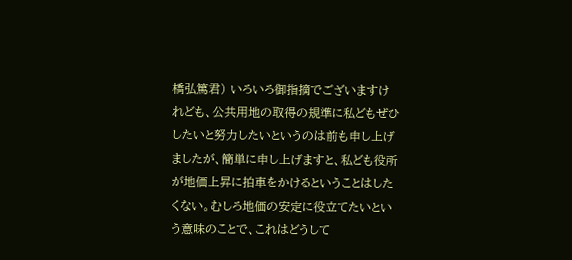橋弘篤君) いろいろ御指摘でございますけれども、公共用地の取得の規準に私どもぜひしたいと努力したいというのは前も申し上げましたが、簡単に申し上げますと、私ども役所が地価上昇に拍車をかけるということはしたくない。むしろ地価の安定に役立てたいという意味のことで、これはどうして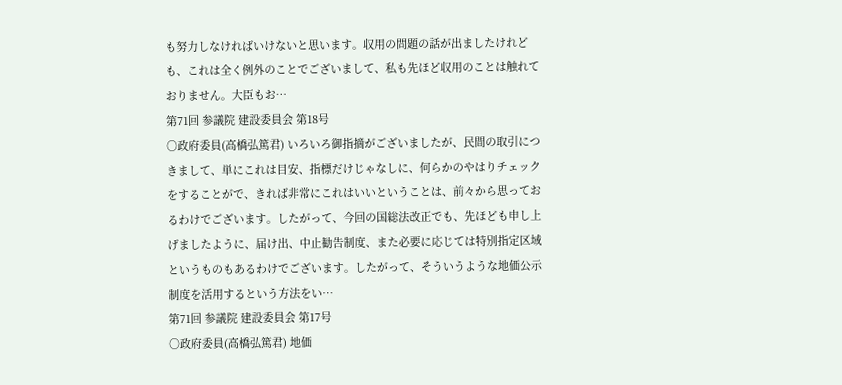も努力しなければいけないと思います。収用の問題の話が出ましたけれども、これは全く例外のことでございまして、私も先ほど収用のことは触れておりません。大臣もお…
第71回 参議院 建設委員会 第18号
○政府委員(高橋弘篤君) いろいろ御指摘がございましたが、民間の取引につきまして、単にこれは目安、指標だけじゃなしに、何らかのやはりチェックをすることがで、きれば非常にこれはいいということは、前々から思っておるわけでございます。したがって、今回の国総法改正でも、先ほども申し上げましたように、届け出、中止勧告制度、また必要に応じては特別指定区域というものもあるわけでございます。したがって、そういうような地価公示制度を活用するという方法をい…
第71回 参議院 建設委員会 第17号
○政府委員(高橋弘篤君) 地価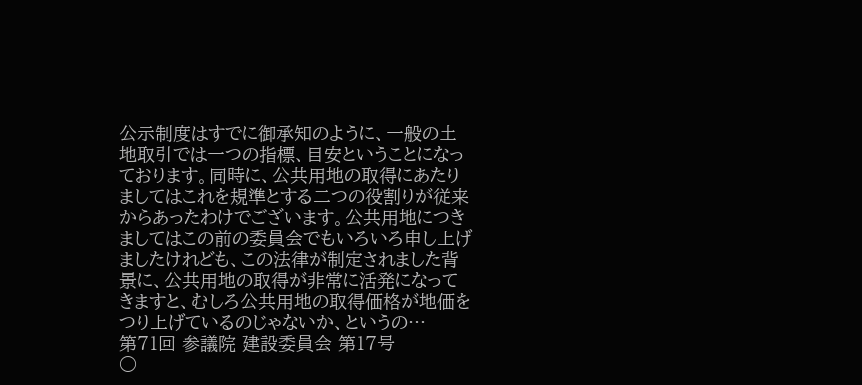公示制度はすでに御承知のように、一般の土地取引では一つの指標、目安ということになっております。同時に、公共用地の取得にあたりましてはこれを規準とする二つの役割りが従来からあったわけでございます。公共用地につきましてはこの前の委員会でもいろいろ申し上げましたけれども、この法律が制定されました背景に、公共用地の取得が非常に活発になってきますと、むしろ公共用地の取得価格が地価をつり上げているのじゃないか、というの…
第71回 参議院 建設委員会 第17号
○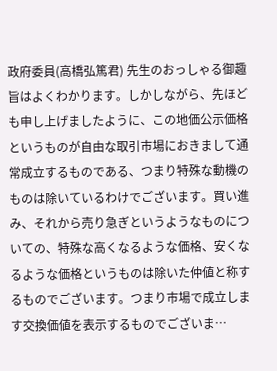政府委員(高橋弘篤君) 先生のおっしゃる御趣旨はよくわかります。しかしながら、先ほども申し上げましたように、この地価公示価格というものが自由な取引市場におきまして通常成立するものである、つまり特殊な動機のものは除いているわけでございます。買い進み、それから売り急ぎというようなものについての、特殊な高くなるような価格、安くなるような価格というものは除いた仲値と称するものでございます。つまり市場で成立します交換価値を表示するものでございま…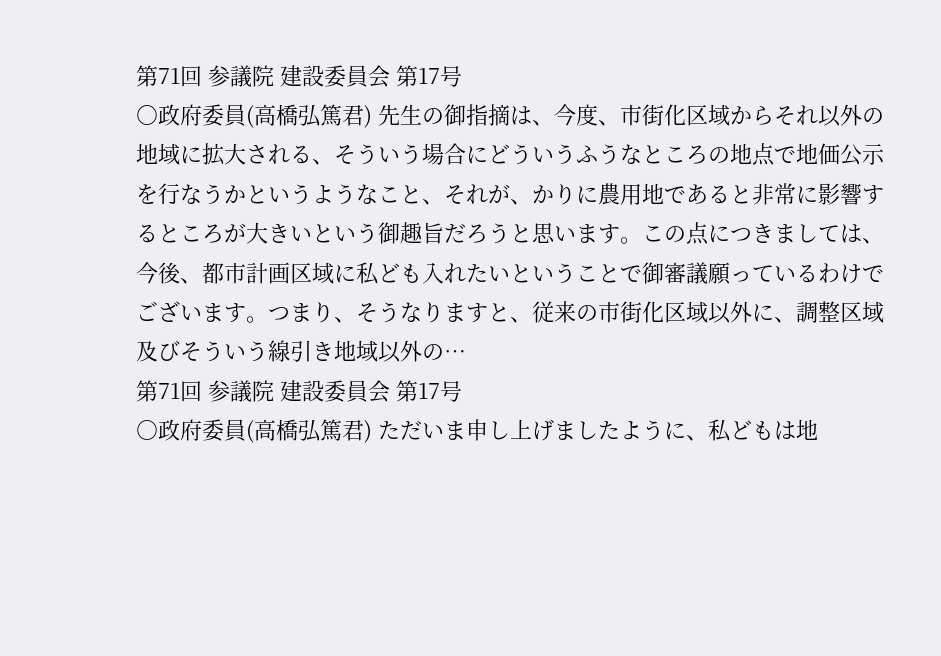第71回 参議院 建設委員会 第17号
○政府委員(高橋弘篤君) 先生の御指摘は、今度、市街化区域からそれ以外の地域に拡大される、そういう場合にどういうふうなところの地点で地価公示を行なうかというようなこと、それが、かりに農用地であると非常に影響するところが大きいという御趣旨だろうと思います。この点につきましては、今後、都市計画区域に私ども入れたいということで御審議願っているわけでございます。つまり、そうなりますと、従来の市街化区域以外に、調整区域及びそういう線引き地域以外の…
第71回 参議院 建設委員会 第17号
○政府委員(高橋弘篤君) ただいま申し上げましたように、私どもは地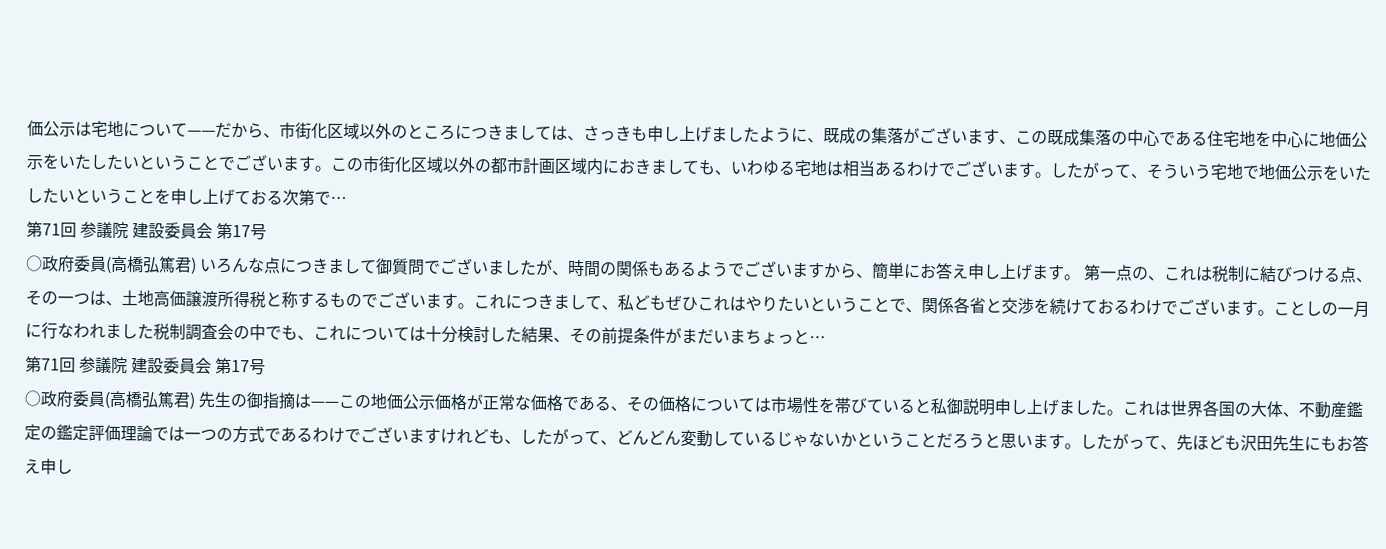価公示は宅地について——だから、市街化区域以外のところにつきましては、さっきも申し上げましたように、既成の集落がございます、この既成集落の中心である住宅地を中心に地価公示をいたしたいということでございます。この市街化区域以外の都市計画区域内におきましても、いわゆる宅地は相当あるわけでございます。したがって、そういう宅地で地価公示をいたしたいということを申し上げておる次第で…
第71回 参議院 建設委員会 第17号
○政府委員(高橋弘篤君) いろんな点につきまして御質問でございましたが、時間の関係もあるようでございますから、簡単にお答え申し上げます。 第一点の、これは税制に結びつける点、その一つは、土地高価譲渡所得税と称するものでございます。これにつきまして、私どもぜひこれはやりたいということで、関係各省と交渉を続けておるわけでございます。ことしの一月に行なわれました税制調査会の中でも、これについては十分検討した結果、その前提条件がまだいまちょっと…
第71回 参議院 建設委員会 第17号
○政府委員(高橋弘篤君) 先生の御指摘は——この地価公示価格が正常な価格である、その価格については市場性を帯びていると私御説明申し上げました。これは世界各国の大体、不動産鑑定の鑑定評価理論では一つの方式であるわけでございますけれども、したがって、どんどん変動しているじゃないかということだろうと思います。したがって、先ほども沢田先生にもお答え申し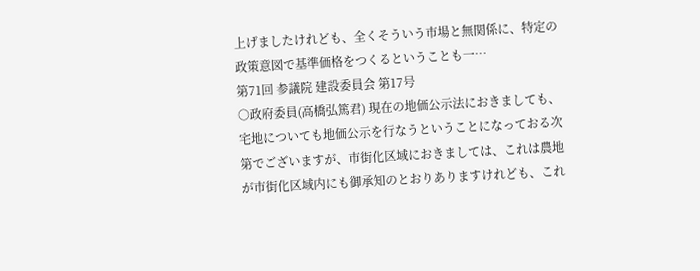上げましたけれども、全くそういう市場と無関係に、特定の政策意図で基準価格をつくるということも一…
第71回 参議院 建設委員会 第17号
○政府委員(高橋弘篤君) 現在の地価公示法におきましても、宅地についても地価公示を行なうということになっておる次第でございますが、市街化区域におきましては、これは農地が市街化区域内にも御承知のとおりありますけれども、これ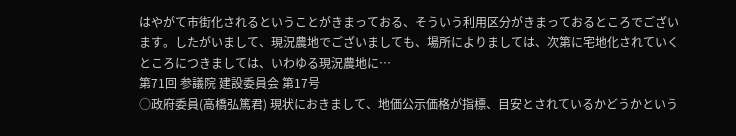はやがて市街化されるということがきまっておる、そういう利用区分がきまっておるところでございます。したがいまして、現況農地でございましても、場所によりましては、次第に宅地化されていくところにつきましては、いわゆる現況農地に…
第71回 参議院 建設委員会 第17号
○政府委員(高橋弘篤君) 現状におきまして、地価公示価格が指標、目安とされているかどうかという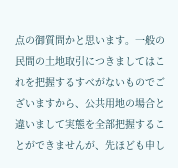点の御質問かと思います。一般の民間の土地取引につきましてはこれを把握するすべがないものでございますから、公共用地の場合と違いまして実態を全部把握することができませんが、先ほども申し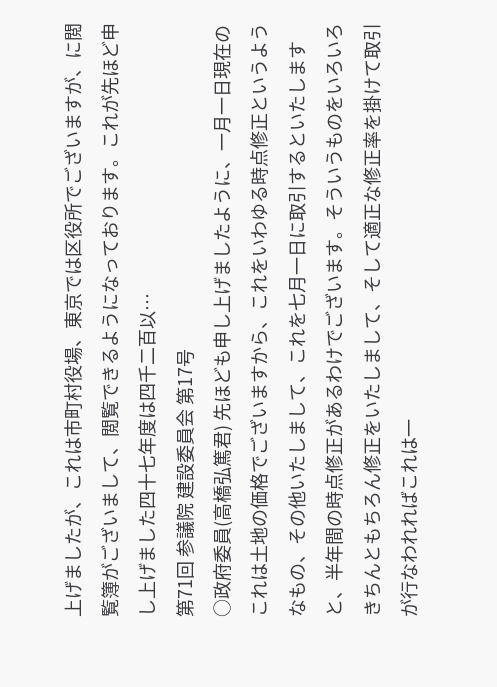上げましたが、これは市町村役場、東京では区役所でございますが、に閲覧簿がございまして、閲覧できるようになっております。これが先ほど申し上げました四十七年度は四千二百以…
第71回 参議院 建設委員会 第17号
○政府委員(高橋弘篤君) 先ほども申し上げましたように、一月一日現在のこれは土地の価格でございますから、これをいわゆる時点修正というようなもの、その他いたしまして、これを七月一日に取引するといたしますと、半年間の時点修正があるわけでございます。そういうものをいろいろきちんともちろん修正をいたしまして、そして適正な修正率を掛けて取引が行なわれればこれは一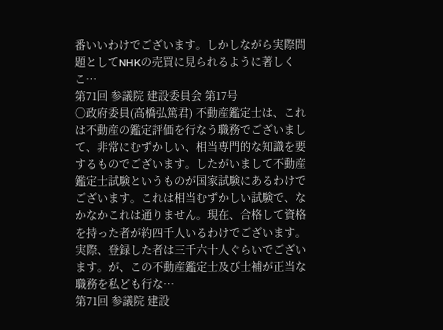番いいわけでございます。しかしながら実際問題としてNHKの売買に見られるように著しくこ…
第71回 参議院 建設委員会 第17号
○政府委員(高橋弘篤君) 不動産鑑定士は、これは不動産の鑑定評価を行なう職務でございまして、非常にむずかしい、相当専門的な知識を要するものでございます。したがいまして不動産鑑定士試験というものが国家試験にあるわけでございます。これは相当むずかしい試験で、なかなかこれは通りません。現在、合格して資格を持った者が約四千人いるわけでございます。実際、登録した者は三千六十人ぐらいでございます。が、この不動産鑑定士及び士補が正当な職務を私ども行な…
第71回 参議院 建設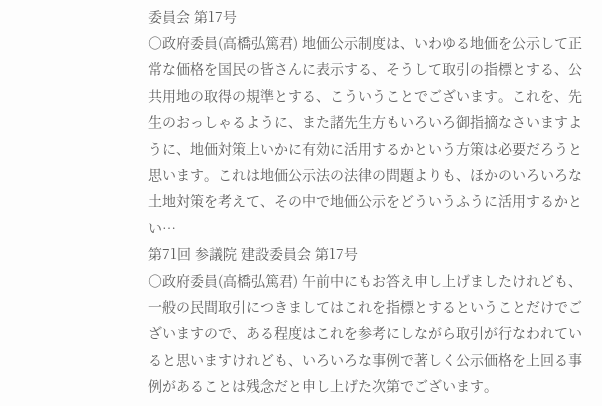委員会 第17号
○政府委員(高橋弘篤君) 地価公示制度は、いわゆる地価を公示して正常な価格を国民の皆さんに表示する、そうして取引の指標とする、公共用地の取得の規準とする、こういうことでございます。これを、先生のおっしゃるように、また諸先生方もいろいろ御指摘なさいますように、地価対策上いかに有効に活用するかという方策は必要だろうと思います。これは地価公示法の法律の問題よりも、ほかのいろいろな土地対策を考えて、その中で地価公示をどういうふうに活用するかとい…
第71回 参議院 建設委員会 第17号
○政府委員(高橋弘篤君) 午前中にもお答え申し上げましたけれども、一般の民間取引につきましてはこれを指標とするということだけでございますので、ある程度はこれを参考にしながら取引が行なわれていると思いますけれども、いろいろな事例で著しく公示価格を上回る事例があることは残念だと申し上げた次第でございます。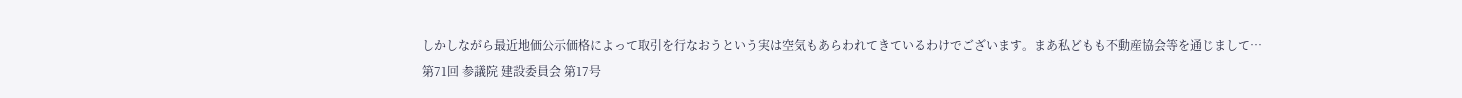しかしながら最近地価公示価格によって取引を行なおうという実は空気もあらわれてきているわけでございます。まあ私どもも不動産協会等を通じまして…
第71回 参議院 建設委員会 第17号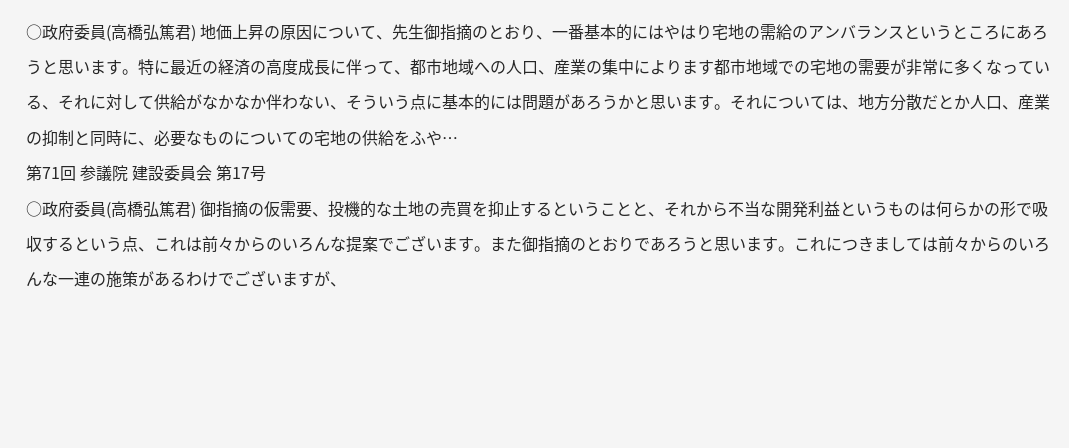○政府委員(高橋弘篤君) 地価上昇の原因について、先生御指摘のとおり、一番基本的にはやはり宅地の需給のアンバランスというところにあろうと思います。特に最近の経済の高度成長に伴って、都市地域への人口、産業の集中によります都市地域での宅地の需要が非常に多くなっている、それに対して供給がなかなか伴わない、そういう点に基本的には問題があろうかと思います。それについては、地方分散だとか人口、産業の抑制と同時に、必要なものについての宅地の供給をふや…
第71回 参議院 建設委員会 第17号
○政府委員(高橋弘篤君) 御指摘の仮需要、投機的な土地の売買を抑止するということと、それから不当な開発利益というものは何らかの形で吸収するという点、これは前々からのいろんな提案でございます。また御指摘のとおりであろうと思います。これにつきましては前々からのいろんな一連の施策があるわけでございますが、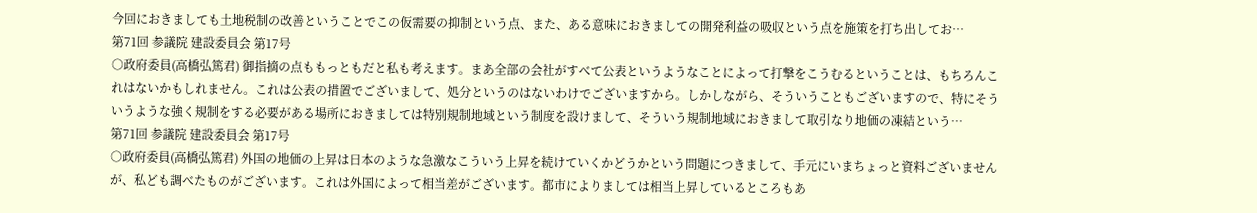今回におきましても土地税制の改善ということでこの仮需要の抑制という点、また、ある意味におきましての開発利益の吸収という点を施策を打ち出してお…
第71回 参議院 建設委員会 第17号
○政府委員(高橋弘篤君) 御指摘の点ももっともだと私も考えます。まあ全部の会社がすべて公表というようなことによって打撃をこうむるということは、もちろんこれはないかもしれません。これは公表の措置でございまして、処分というのはないわけでございますから。しかしながら、そういうこともございますので、特にそういうような強く規制をする必要がある場所におきましては特別規制地域という制度を設けまして、そういう規制地域におきまして取引なり地価の凍結という…
第71回 参議院 建設委員会 第17号
○政府委員(高橋弘篤君) 外国の地価の上昇は日本のような急激なこういう上昇を続けていくかどうかという問題につきまして、手元にいまちょっと資料ございませんが、私ども調べたものがございます。これは外国によって相当差がございます。都市によりましては相当上昇しているところもあ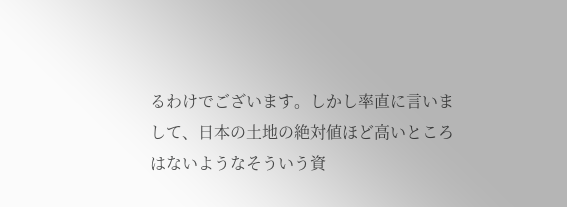るわけでございます。しかし率直に言いまして、日本の土地の絶対値ほど高いところはないようなそういう資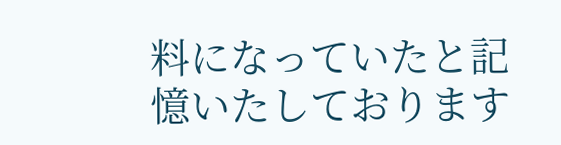料になっていたと記憶いたしております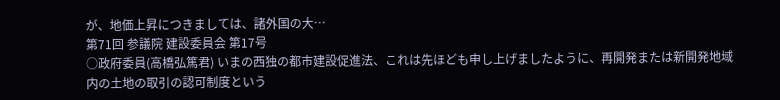が、地価上昇につきましては、諸外国の大…
第71回 参議院 建設委員会 第17号
○政府委員(高橋弘篤君) いまの西独の都市建設促進法、これは先ほども申し上げましたように、再開発または新開発地域内の土地の取引の認可制度という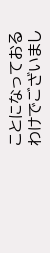ことになっておるわけでございまし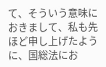て、そういう意味におきまして、私も先ほど申し上げたように、国総法にお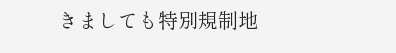きましても特別規制地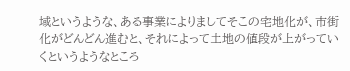域というような、ある事業によりましてそこの宅地化が、市街化がどんどん進むと、それによって土地の値段が上がっていくというようなところ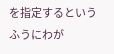を指定するというふうにわが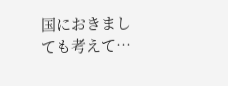国におきましても考えて…